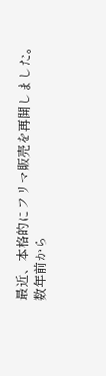最近、本格的にフリマ販売を再開しました。
数年前から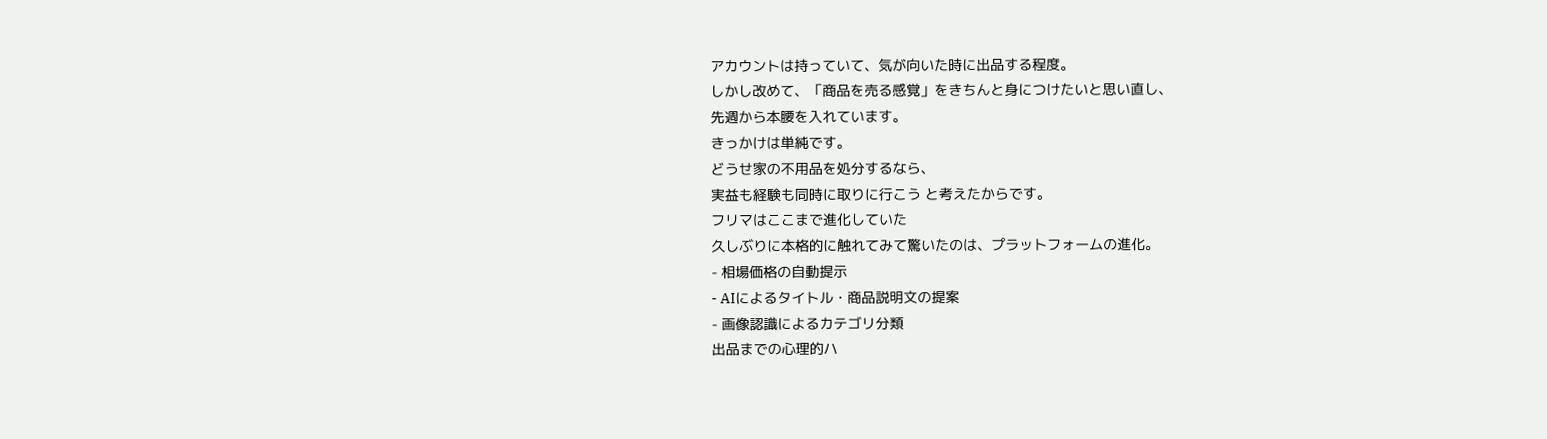アカウントは持っていて、気が向いた時に出品する程度。
しかし改めて、「商品を売る感覚」をきちんと身につけたいと思い直し、
先週から本腰を入れています。
きっかけは単純です。
どうせ家の不用品を処分するなら、
実益も経験も同時に取りに行こう と考えたからです。
フリマはここまで進化していた
久しぶりに本格的に触れてみて驚いたのは、プラットフォームの進化。
- 相場価格の自動提示
- AIによるタイトル・商品説明文の提案
- 画像認識によるカテゴリ分類
出品までの心理的ハ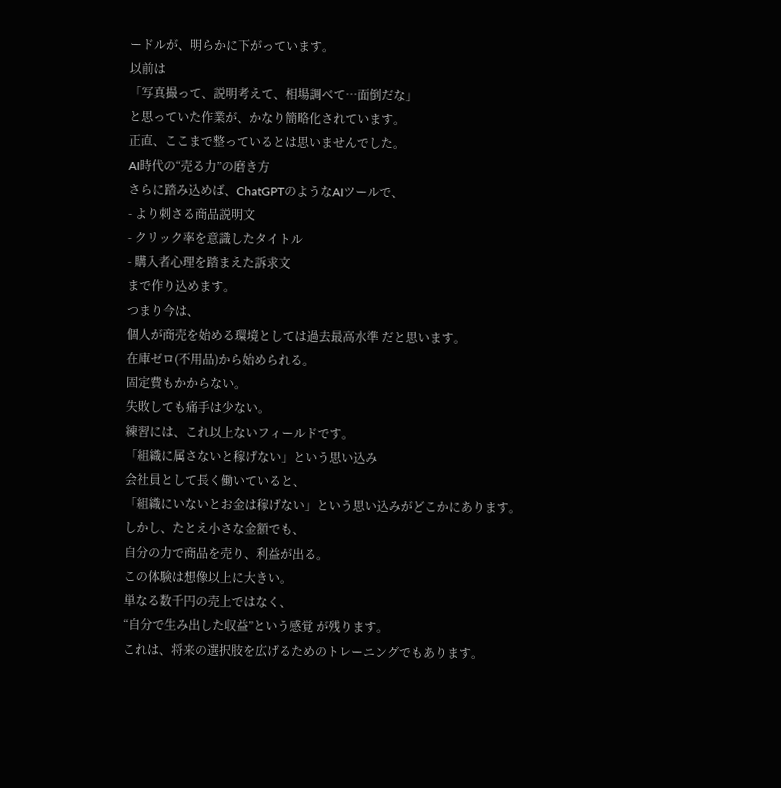ードルが、明らかに下がっています。
以前は
「写真撮って、説明考えて、相場調べて…面倒だな」
と思っていた作業が、かなり簡略化されています。
正直、ここまで整っているとは思いませんでした。
AI時代の“売る力”の磨き方
さらに踏み込めば、ChatGPTのようなAIツールで、
- より刺さる商品説明文
- クリック率を意識したタイトル
- 購入者心理を踏まえた訴求文
まで作り込めます。
つまり今は、
個人が商売を始める環境としては過去最高水準 だと思います。
在庫ゼロ(不用品)から始められる。
固定費もかからない。
失敗しても痛手は少ない。
練習には、これ以上ないフィールドです。
「組織に属さないと稼げない」という思い込み
会社員として長く働いていると、
「組織にいないとお金は稼げない」という思い込みがどこかにあります。
しかし、たとえ小さな金額でも、
自分の力で商品を売り、利益が出る。
この体験は想像以上に大きい。
単なる数千円の売上ではなく、
“自分で生み出した収益”という感覚 が残ります。
これは、将来の選択肢を広げるためのトレーニングでもあります。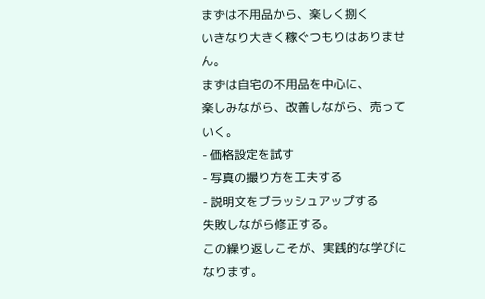まずは不用品から、楽しく捌く
いきなり大きく稼ぐつもりはありません。
まずは自宅の不用品を中心に、
楽しみながら、改善しながら、売っていく。
- 価格設定を試す
- 写真の撮り方を工夫する
- 説明文をブラッシュアップする
失敗しながら修正する。
この繰り返しこそが、実践的な学びになります。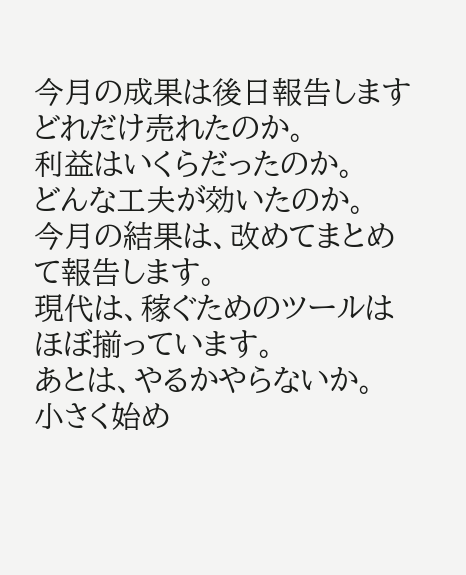今月の成果は後日報告します
どれだけ売れたのか。
利益はいくらだったのか。
どんな工夫が効いたのか。
今月の結果は、改めてまとめて報告します。
現代は、稼ぐためのツールはほぼ揃っています。
あとは、やるかやらないか。
小さく始め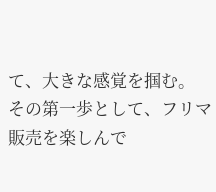て、大きな感覚を掴む。
その第一歩として、フリマ販売を楽しんで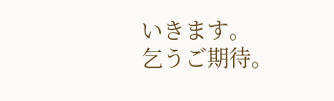いきます。
乞うご期待。